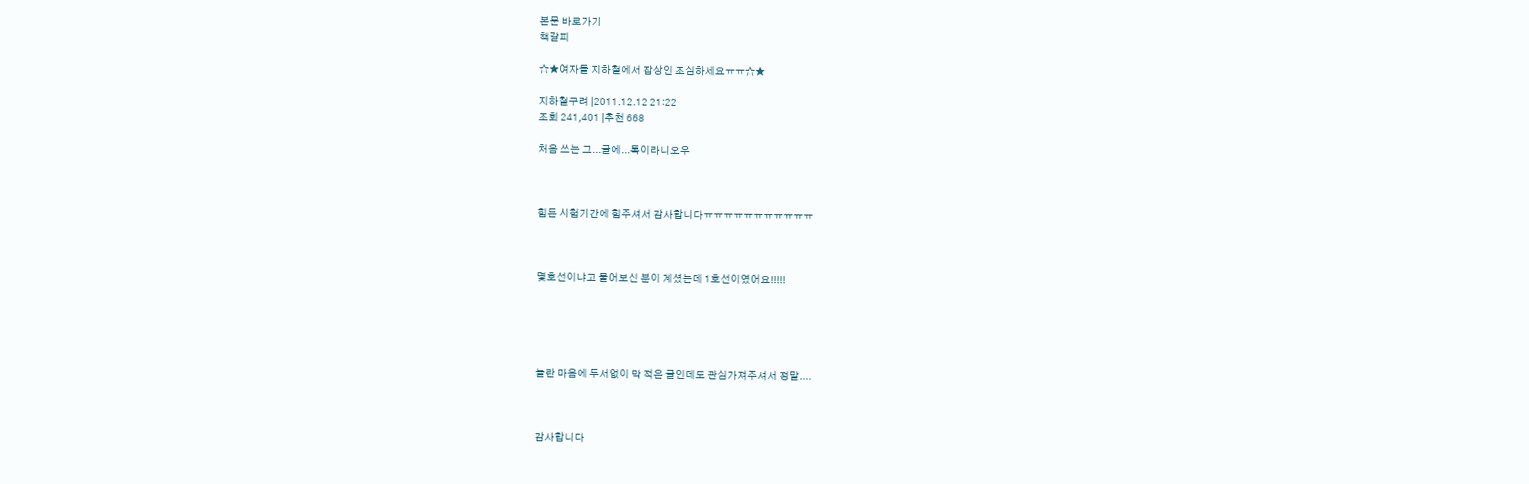본문 바로가기
책갈피

☆★여자들 지하철에서 잡상인 조심하세요ㅠㅠ☆★

지하철구려 |2011.12.12 21:22
조회 241,401 |추천 668

처음 쓰는 그...글에...톡이라니오우



힘든 시험기간에 힘주셔서 감사합니다ㅠㅠㅠㅠㅠㅠㅠㅠㅠㅠㅠ



몇호선이냐고 물어보신 분이 계셨는데 1호선이였어요!!!!!





놀란 마음에 두서없이 막 적은 글인데도 관심가져주셔서 정말....



감사합니다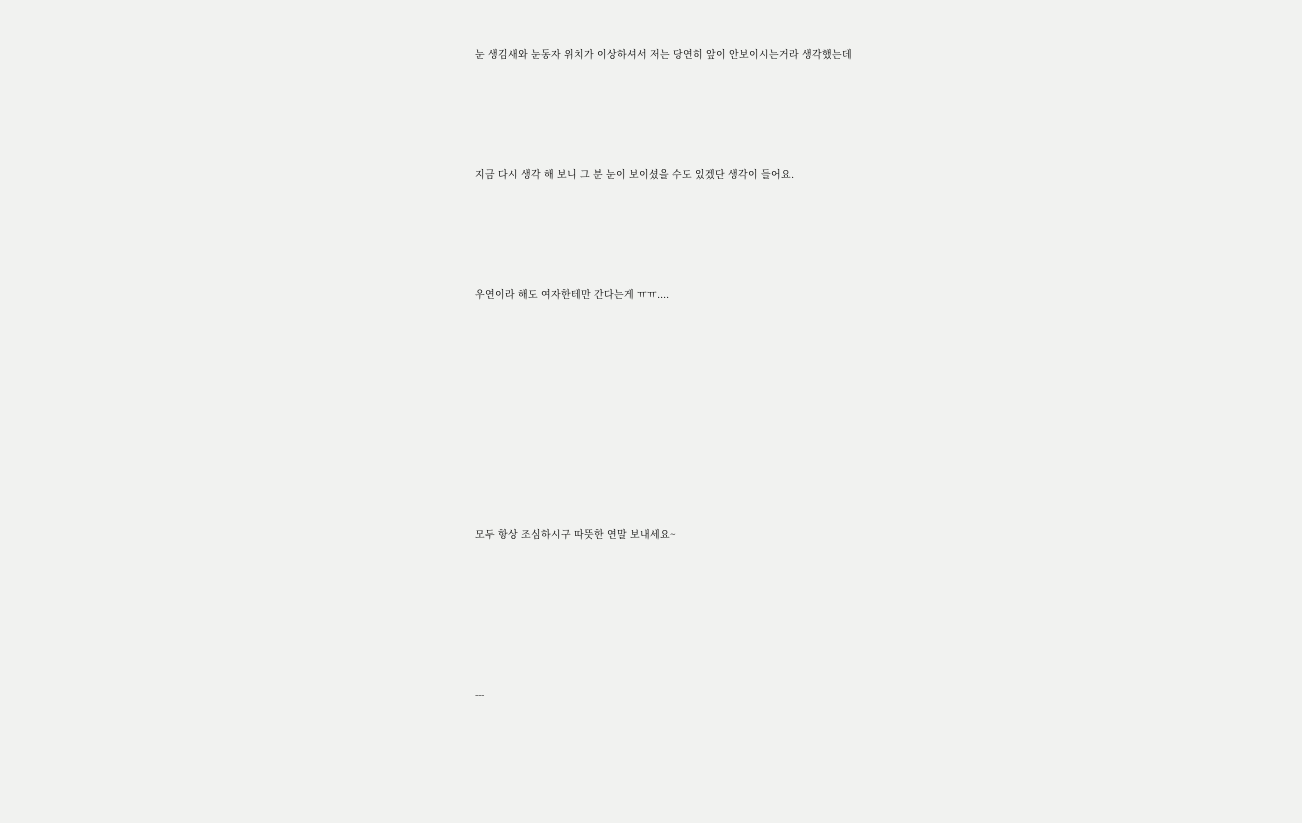눈 생김새와 눈동자 위치가 이상하셔서 저는 당연히 앞이 안보이시는거라 생각했는데





지금 다시 생각 해 보니 그 분 눈이 보이셨을 수도 있겠단 생각이 들어요.





우연이라 해도 여자한테만 간다는게 ㅠㅠ....











모두 항상 조심하시구 따뜻한 연말 보내세요~







---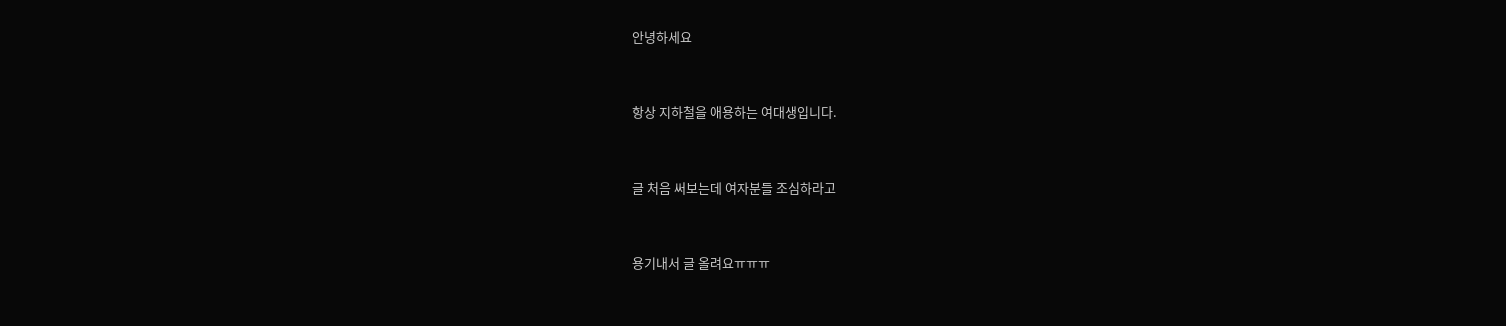안녕하세요



항상 지하철을 애용하는 여대생입니다.



글 처음 써보는데 여자분들 조심하라고



용기내서 글 올려요ㅠㅠㅠ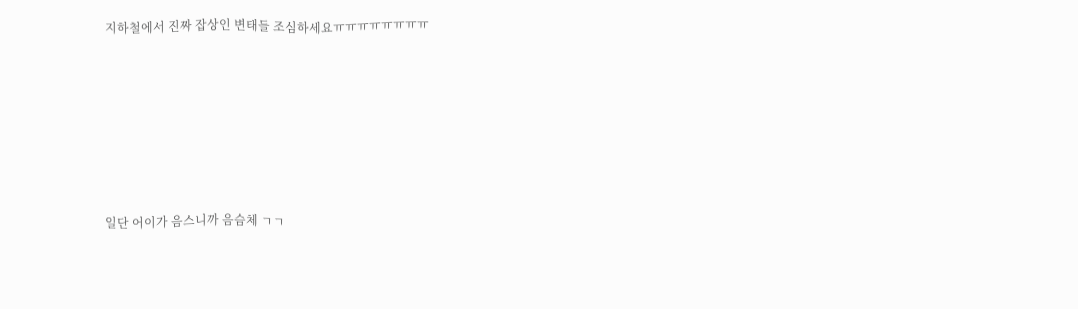지하철에서 진짜 잡상인 변태들 조심하세요ㅠㅠㅠㅠㅠㅠㅠㅠ







일단 어이가 음스니까 음슴체 ㄱㄱ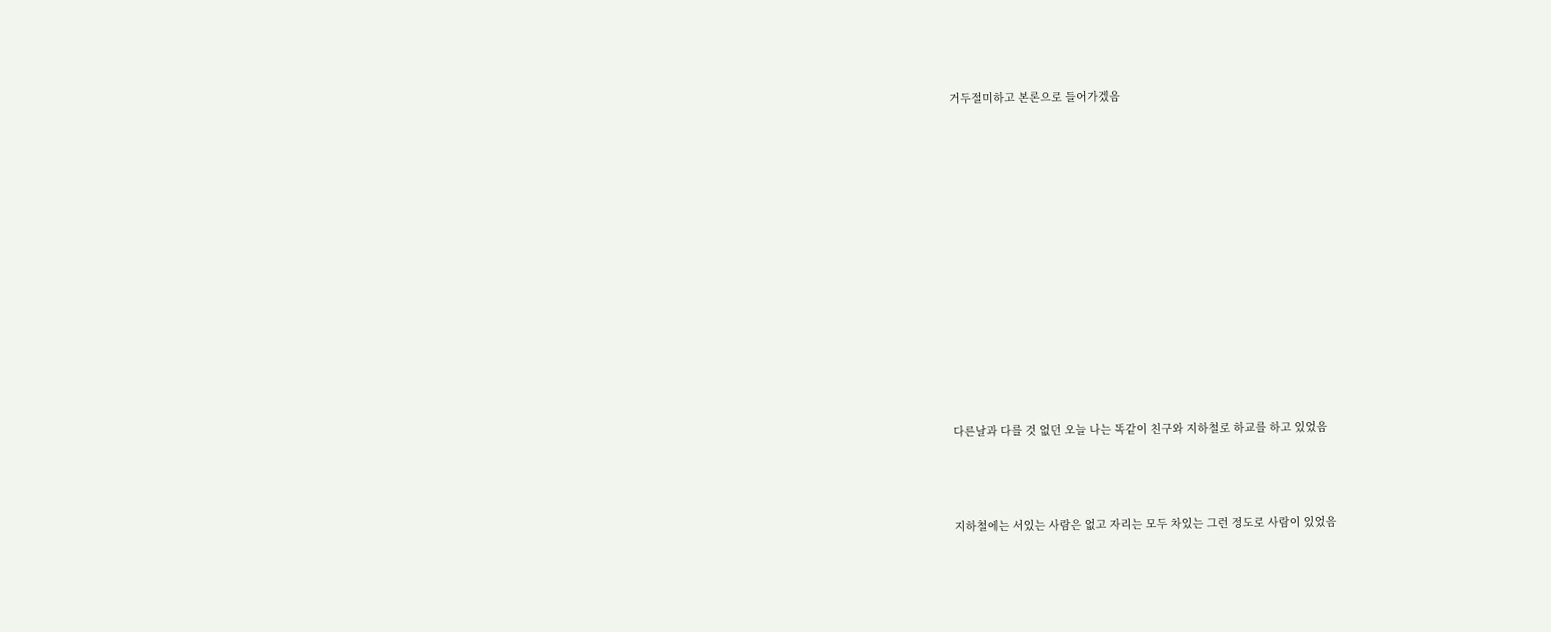거두절미하고 본론으로 들어가겠음













다른날과 다를 것 없던 오늘 나는 똑같이 친구와 지하철로 하교를 하고 있었음



지하철에는 서있는 사람은 없고 자리는 모두 차있는 그런 정도로 사람이 있었음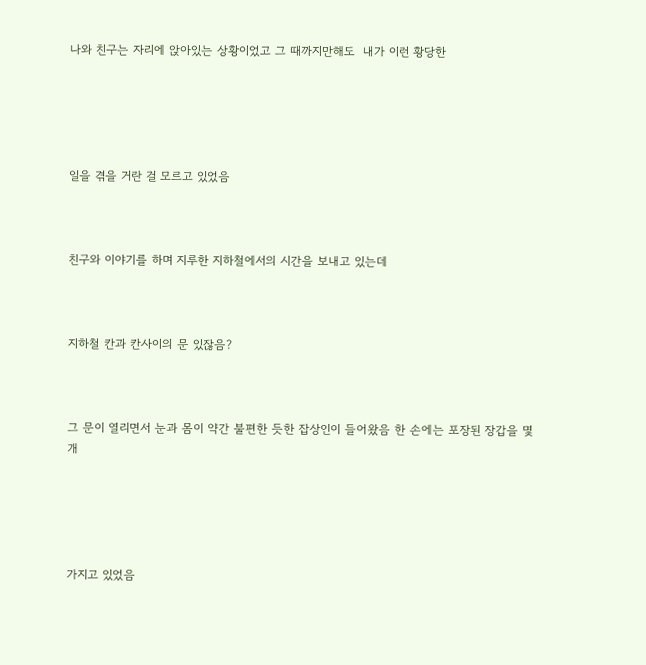나와 친구는 자리에 앉아있는 상황이었고 그 때까지만해도  내가 이런 황당한





일을 겪을 거란 걸 모르고 있었음



친구와 이야기를 하며 지루한 지하철에서의 시간을 보내고 있는데



지하철 칸과 칸사이의 문 있잖음?



그 문이 열리면서 눈과 몸이 약간 불편한 듯한 잡상인이 들어왔음 한 손에는 포장된 장갑을 몇 개





가지고 있었음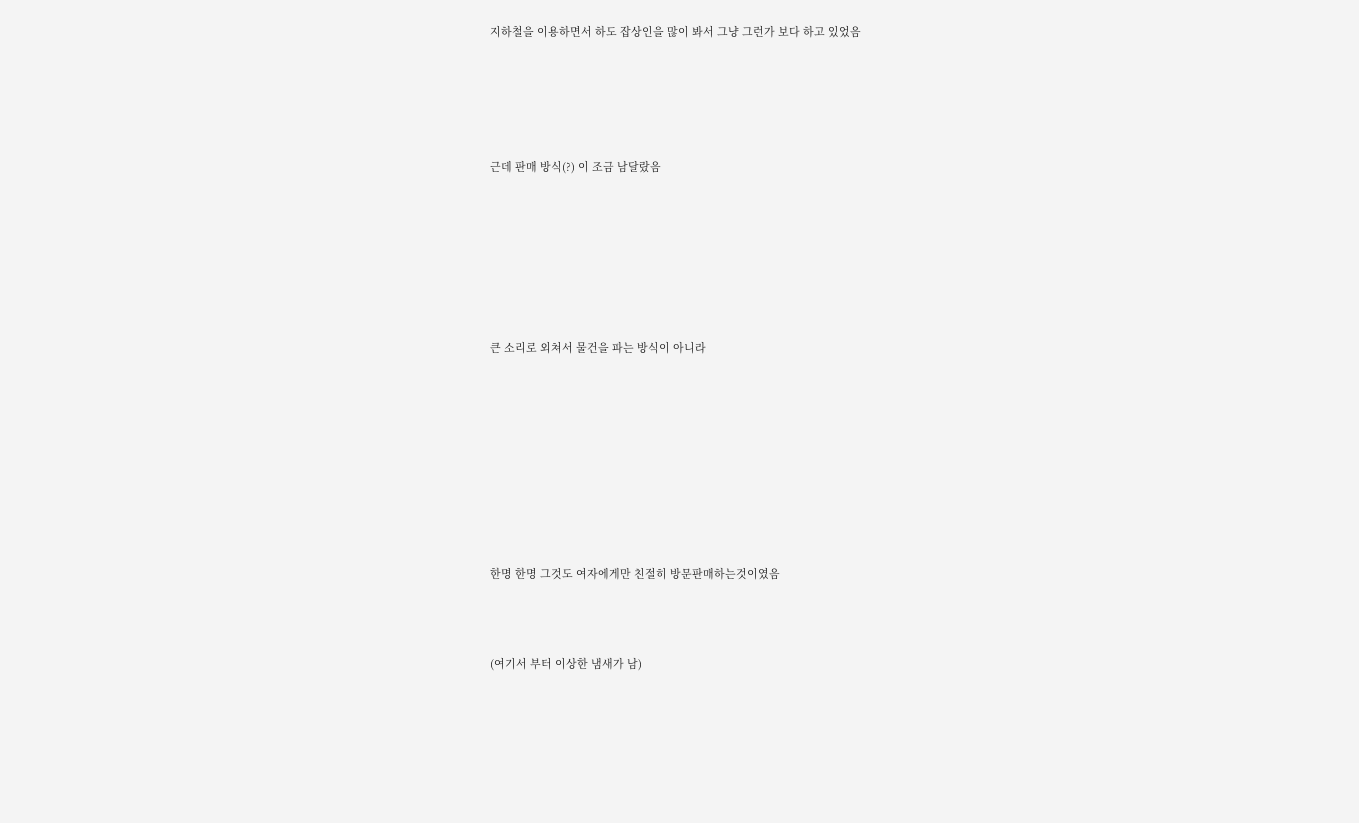지하철을 이용하면서 하도 잡상인을 많이 봐서 그냥 그런가 보다 하고 있었음





근데 판매 방식(?) 이 조금 남달랐음







큰 소리로 외쳐서 물건을 파는 방식이 아니라









한명 한명 그것도 여자에게만 친절히 방문판매하는것이였음



(여기서 부터 이상한 냄새가 남)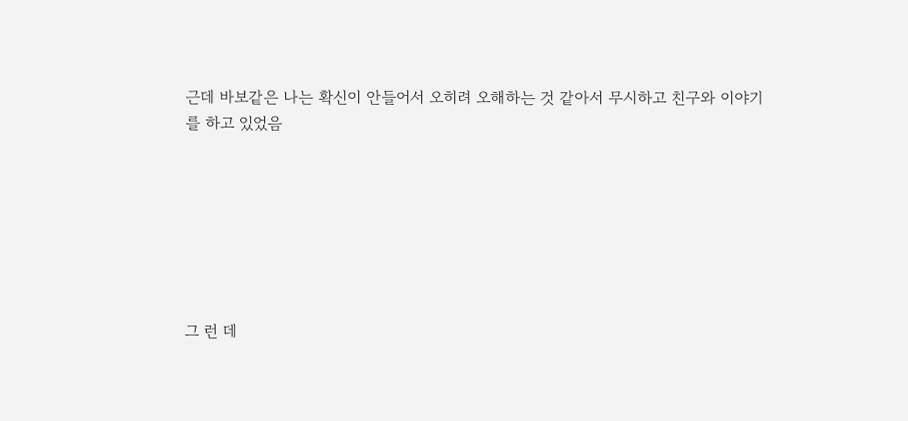근데 바보같은 나는 확신이 안들어서 오히려 오해하는 것 같아서 무시하고 친구와 이야기를 하고 있었음







그 런 데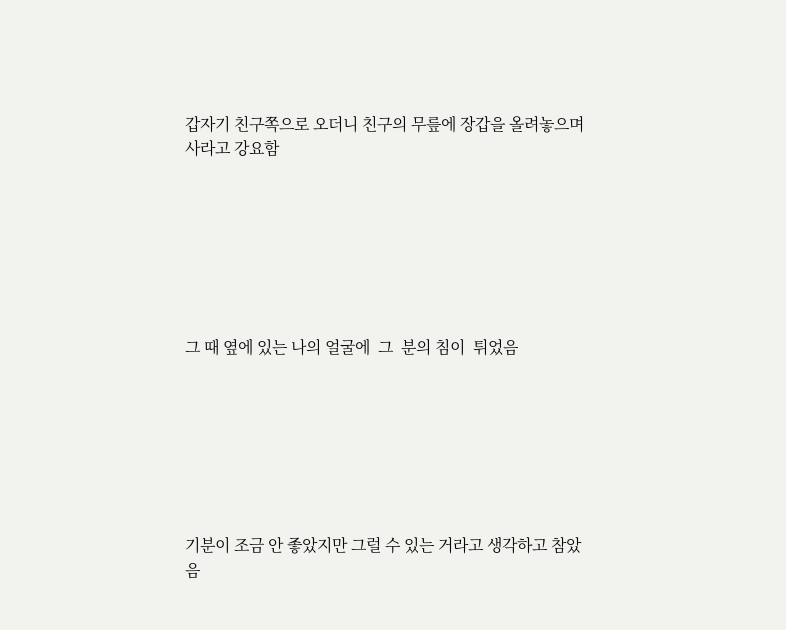갑자기 친구쪽으로 오더니 친구의 무릎에 장갑을 올려놓으며 사라고 강요함







그 때 옆에 있는 나의 얼굴에  그  분의 침이  튀었음







기분이 조금 안 좋았지만 그럴 수 있는 거라고 생각하고 참았음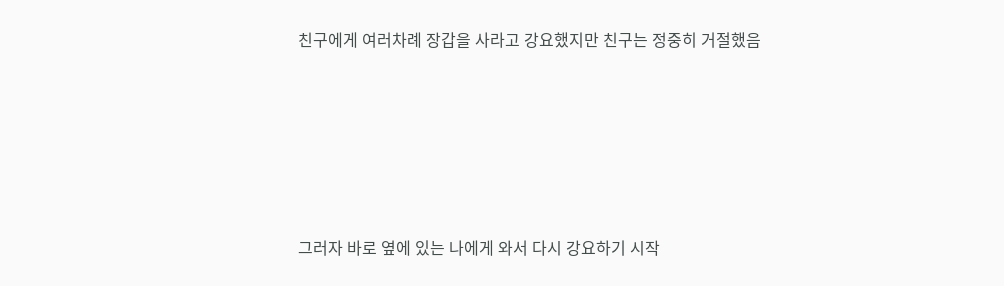친구에게 여러차례 장갑을 사라고 강요했지만 친구는 정중히 거절했음







그러자 바로 옆에 있는 나에게 와서 다시 강요하기 시작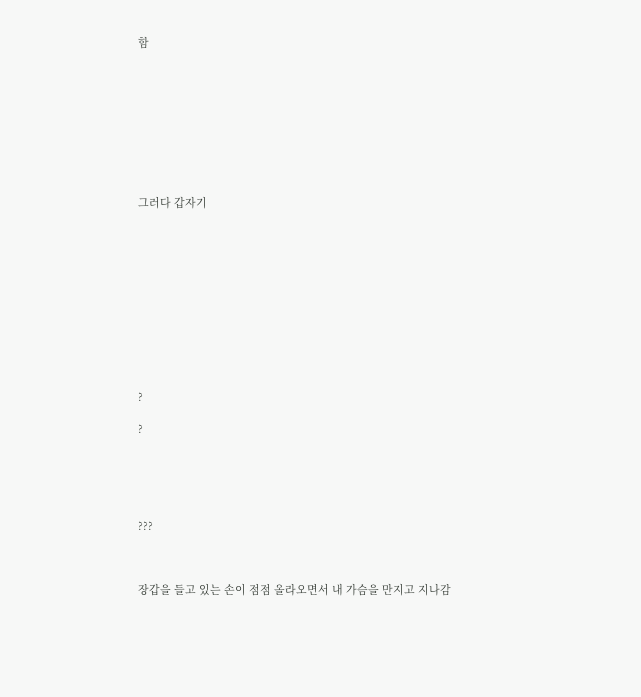함









그러다 갑자기











?

?





???



장갑을 들고 있는 손이 점점 올라오면서 내 가슴을 만지고 지나감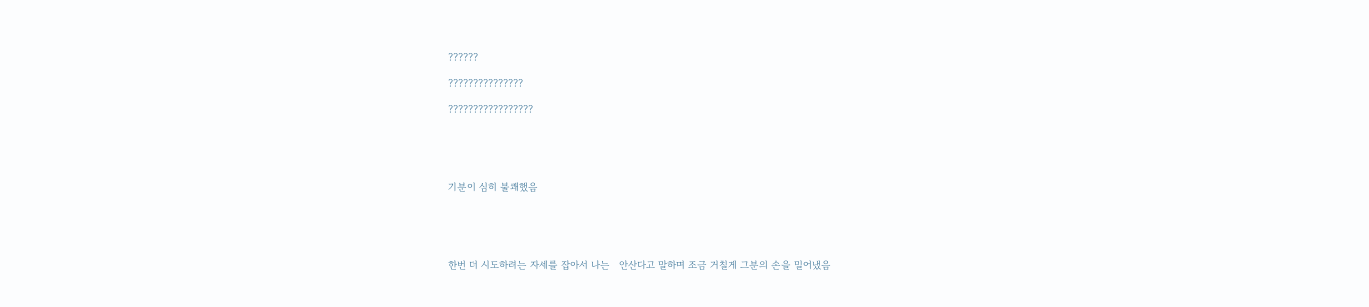??????

???????????????

?????????????????





기분이 심히 불쾌했음





한번 더 시도하려는 자세를 잡아서 나는   안산다고 말하며 조금 거칠게 그분의 손을 밀어냈음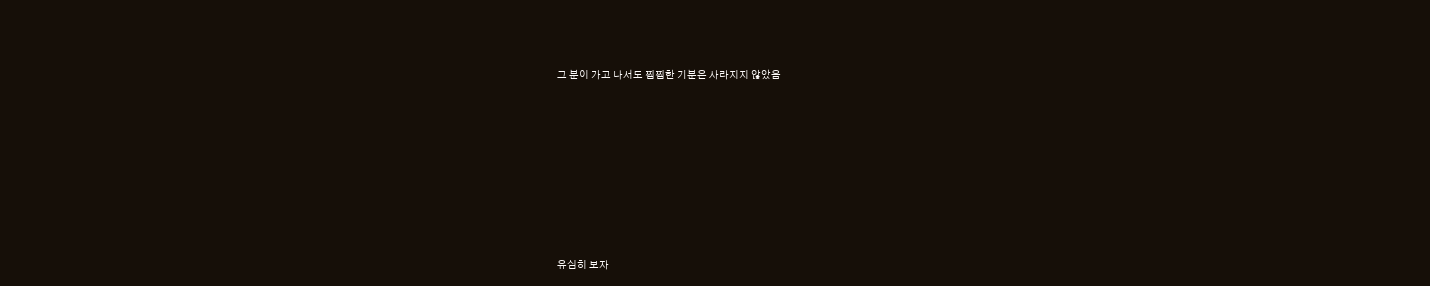그 분이 가고 나서도 찝찝한 기분은 사라지지 않았음









유심히 보자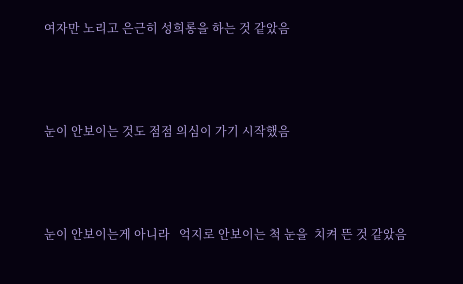여자만 노리고 은근히 성희롱을 하는 것 같았음





눈이 안보이는 것도 점점 의심이 가기 시작했음





눈이 안보이는게 아니라   억지로 안보이는 척 눈을  치켜 뜬 것 같았음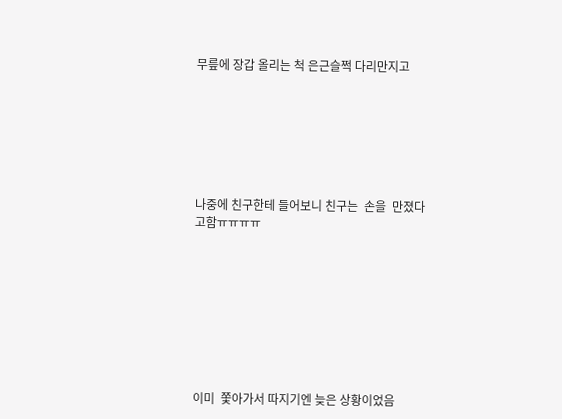무릎에 장갑 올리는 척 은근슬쩍 다리만지고







나중에 친구한테 들어보니 친구는  손을  만졌다고함ㅠㅠㅠㅠ









이미  쫓아가서 따지기엔 늦은 상황이었음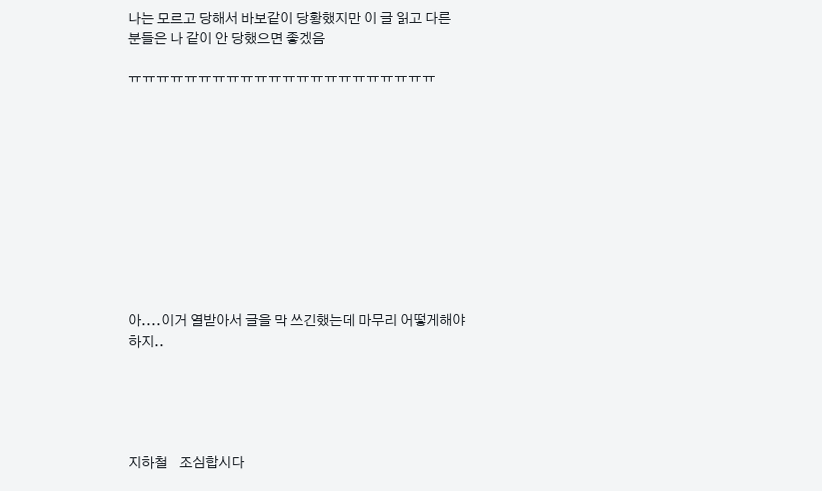나는 모르고 당해서 바보같이 당황했지만 이 글 읽고 다른 분들은 나 같이 안 당했으면 좋겠음

ㅠㅠㅠㅠㅠㅠㅠㅠㅠㅠㅠㅠㅠㅠㅠㅠㅠㅠㅠㅠㅠㅠ











아....이거 열받아서 글을 막 쓰긴했는데 마무리 어떻게해야하지..





지하철    조심합시다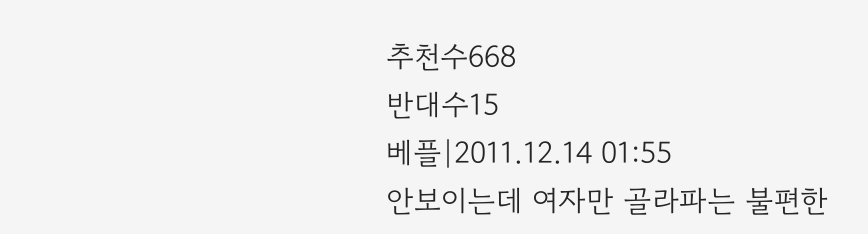추천수668
반대수15
베플|2011.12.14 01:55
안보이는데 여자만 골라파는 불편한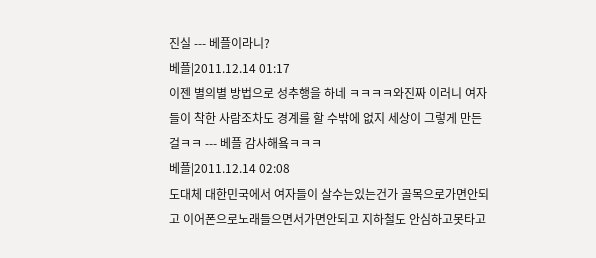진실 --- 베플이라니?
베플|2011.12.14 01:17
이젠 별의별 방법으로 성추행을 하네 ㅋㅋㅋㅋ와진짜 이러니 여자들이 착한 사람조차도 경계를 할 수밖에 없지 세상이 그렇게 만든걸ㅋㅋ --- 베플 감사해욬ㅋㅋㅋ
베플|2011.12.14 02:08
도대체 대한민국에서 여자들이 살수는있는건가 골목으로가면안되고 이어폰으로노래들으면서가면안되고 지하철도 안심하고못타고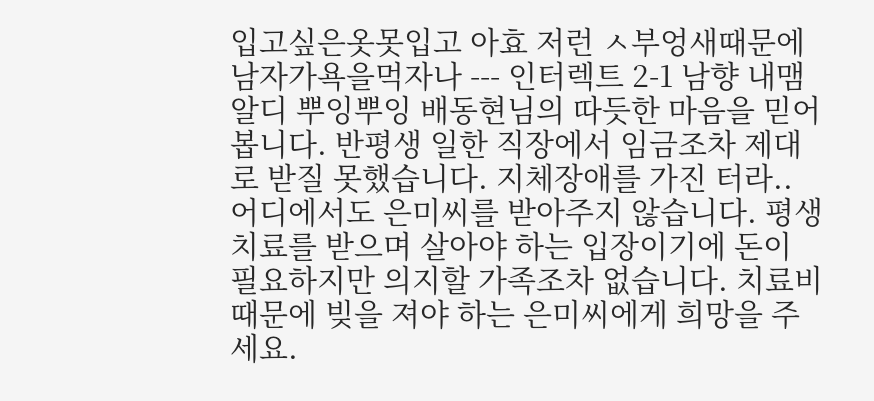입고싶은옷못입고 아효 저런 ㅅ부엉새때문에 남자가욕을먹자나 --- 인터렉트 2-1 남향 내맴알디 뿌잉뿌잉 배동현님의 따듯한 마음을 믿어봅니다. 반평생 일한 직장에서 임금조차 제대로 받질 못했습니다. 지체장애를 가진 터라.. 어디에서도 은미씨를 받아주지 않습니다. 평생 치료를 받으며 살아야 하는 입장이기에 돈이 필요하지만 의지할 가족조차 없습니다. 치료비 때문에 빚을 져야 하는 은미씨에게 희망을 주세요.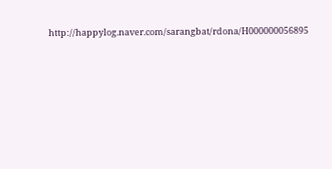http://happylog.naver.com/sarangbat/rdona/H000000056895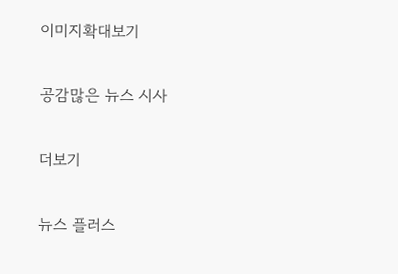이미지확대보기

공감많은 뉴스 시사

더보기

뉴스 플러스